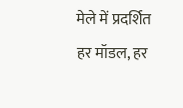मेले में प्रदर्शित हर मॉडल, हर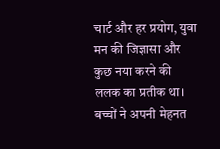चार्ट और हर प्रयोग, युवा मन की जिज्ञासा और कुछ नया करने की ललक का प्रतीक था। बच्चों ने अपनी मेहनत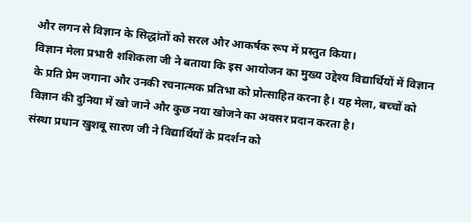और लगन से विज्ञान के सिद्धांतों को सरल और आकर्षक रूप में प्रस्तुत किया।
विज्ञान मेला प्रभारी शशिकला जी ने बताया कि इस आयोजन का मुख्य उद्देश्य विद्यार्थियों में विज्ञान के प्रति प्रेम जगाना और उनकी रचनात्मक प्रतिभा को प्रोत्साहित करना है। यह मेला, बच्चों को विज्ञान की दुनिया में खो जाने और कुछ नया खोजने का अवसर प्रदान करता है।
संस्था प्रधान खुशबू सारण जी ने विद्यार्थियों के प्रदर्शन को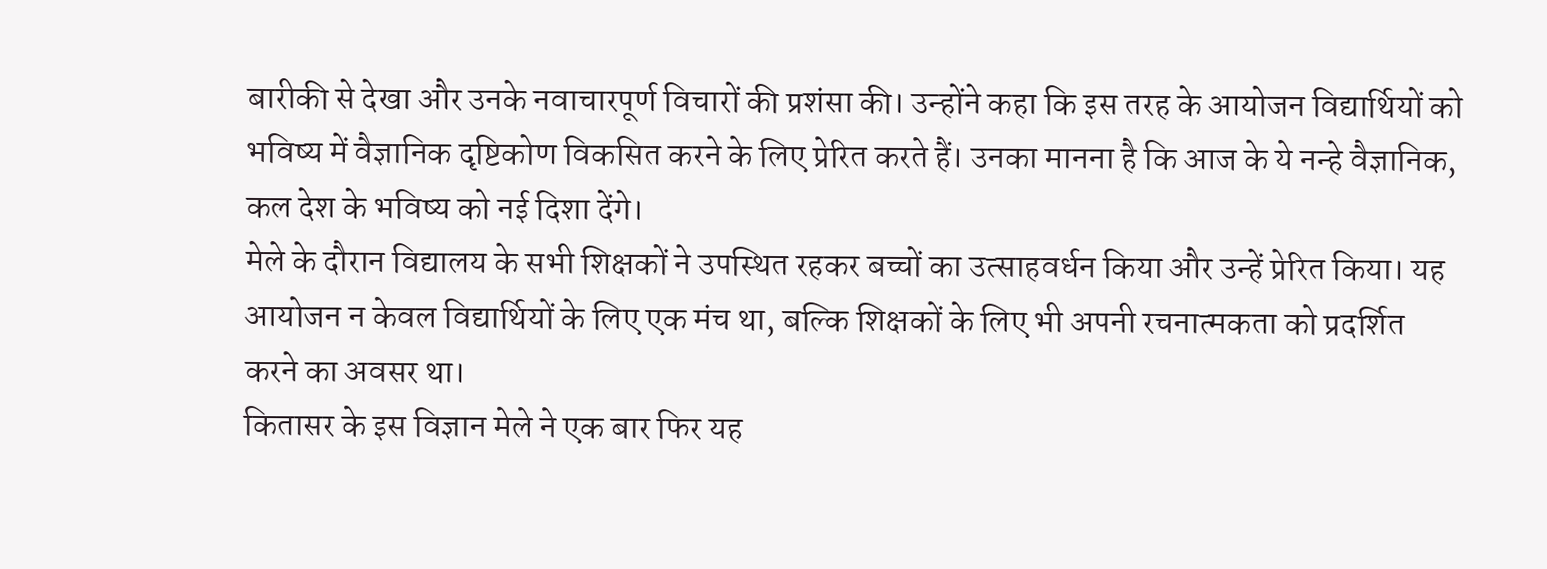बारीकी से देखा और उनके नवाचारपूर्ण विचारों की प्रशंसा की। उन्होंने कहा कि इस तरह के आयोजन विद्यार्थियों को भविष्य में वैज्ञानिक दृष्टिकोण विकसित करने के लिए प्रेरित करते हैं। उनका मानना है कि आज के ये नन्हे वैज्ञानिक, कल देश के भविष्य को नई दिशा देंगे।
मेले के दौरान विद्यालय के सभी शिक्षकों ने उपस्थित रहकर बच्चों का उत्साहवर्धन किया और उन्हें प्रेरित किया। यह आयोजन न केवल विद्यार्थियों के लिए एक मंच था, बल्कि शिक्षकों के लिए भी अपनी रचनात्मकता को प्रदर्शित करने का अवसर था।
कितासर के इस विज्ञान मेले ने एक बार फिर यह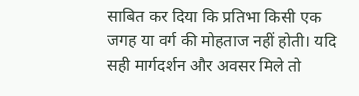साबित कर दिया कि प्रतिभा किसी एक जगह या वर्ग की मोहताज नहीं होती। यदि सही मार्गदर्शन और अवसर मिले तो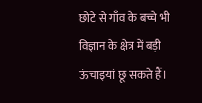छोटे से गाँव के बच्चे भी विज्ञान के क्षेत्र में बड़ी ऊंचाइयां छू सकते हैं।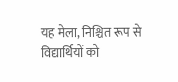यह मेला, निश्चित रूप से विद्यार्थियों को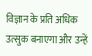विज्ञान के प्रति अधिक उत्सुक बनाएगा और उन्हें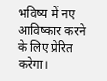भविष्य में नए आविष्कार करने के लिए प्रेरित करेगा।